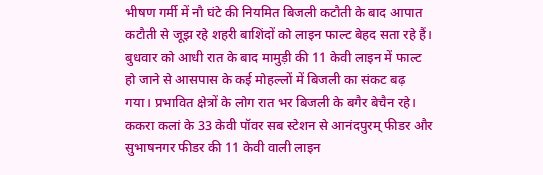भीषण गर्मी में नौ घंटे की नियमित बिजली कटौती के बाद आपात कटौती से जूझ रहे शहरी बाशिंदों को लाइन फाल्ट बेहद सता रहे हैं। बुधवार को आधी रात के बाद मामुड़ी की 11 केवी लाइन में फाल्ट हो जाने से आसपास के कई मोहल्लों में बिजली का संकट बढ़ गया। प्रभावित क्षेत्रों के लोग रात भर बिजली के बगैर बेचैन रहे।
ककरा कलां के 33 केवी पॉवर सब स्टेशन से आनंदपुरम् फीडर और सुभाषनगर फीडर की 11 केवी वाली लाइन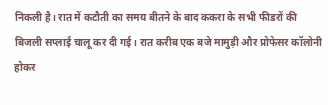निकली है। रात में कटौती का समय बीतने के बाद ककरा के सभी फीडरों की बिजली सप्लाई चालू कर दी गई। रात करीब एक बजे मामुड़ी और प्रोफेसर कॉलोनी होकर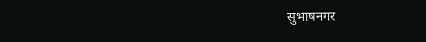सुभाषनगर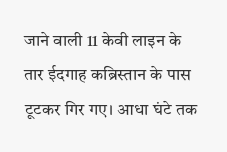जाने वाली 11 केवी लाइन के तार ईदगाह कब्रिस्तान के पास टूटकर गिर गए। आधा घंटे तक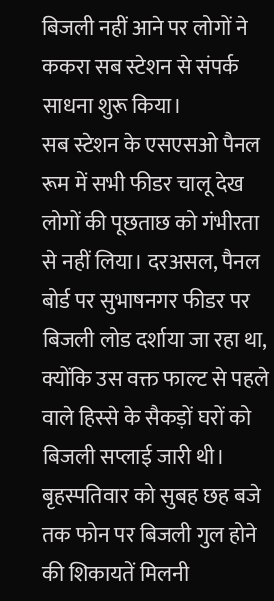बिजली नहीं आने पर लोगों ने ककरा सब स्टेशन से संपर्क साधना शुरू किया।
सब स्टेशन के एसएसओ पैनल रूम में सभी फीडर चालू देख लोगों की पूछताछ को गंभीरता से नहीं लिया। दरअसल, पैनल बोर्ड पर सुभाषनगर फीडर पर बिजली लोड दर्शाया जा रहा था, क्योंकि उस वक्त फाल्ट से पहले वाले हिस्से के सैकड़ों घरों को बिजली सप्लाई जारी थी। बृहस्पतिवार को सुबह छह बजे तक फोन पर बिजली गुल होने की शिकायतें मिलनी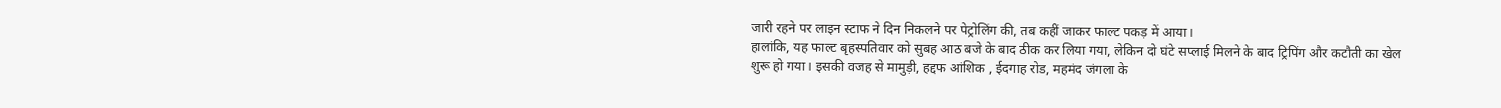जारी रहने पर लाइन स्टाफ ने दिन निकलने पर पेट्रोलिंग की, तब कहीं जाकर फाल्ट पकड़ में आया।
हालांकि, यह फाल्ट बृहस्पतिवार को सुबह आठ बजे के बाद ठीक कर लिया गया, लेकिन दो घंटे सप्लाई मिलने के बाद ट्रिपिंग और कटौती का खेल शुरू हो गया। इसकी वजह से मामुड़ी, हद्दफ आंशिक , ईदगाह रोड, महमंद जंगला के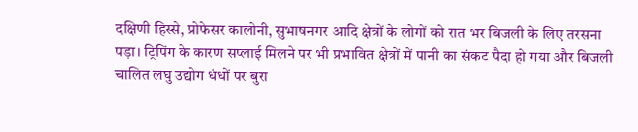दक्षिणी हिस्से, प्रोफेसर कालोनी, सुभाषनगर आदि क्षेत्रों के लोगों को रात भर बिजली के लिए तरसना पड़ा। ट्रिपिंग के कारण सप्लाई मिलने पर भी प्रभावित क्षेत्रों में पानी का संकट पैदा हो गया और बिजली चालित लघु उद्योग धंधों पर बुरा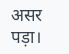असर पड़ा।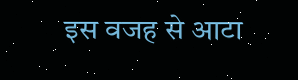इस वजह से आटा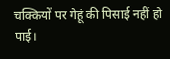चक्कियों पर गेहूं की पिसाई नहीं हो पाई।